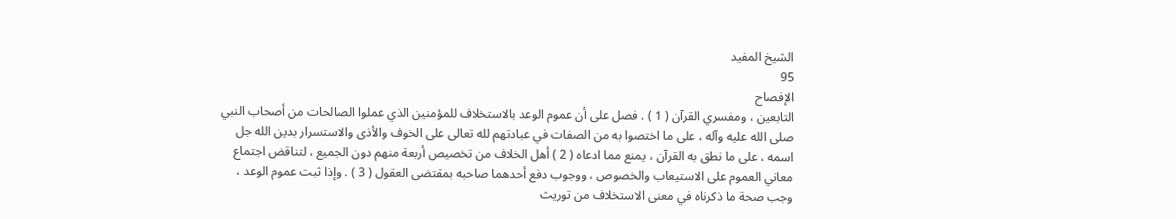الشيخ المفيد
95
الإفصاح
التابعين ، ومفسري القرآن ( 1 ) . فصل على أن عموم الوعد بالاستخلاف للمؤمنين الذي عملوا الصالحات من أصحاب النبي صلى الله عليه وآله ، على ما اختصوا به من الصفات في عبادتهم لله تعالى على الخوف والأذى والاستسرار بدين الله جل اسمه ، على ما نطق به القرآن ، يمنع مما ادعاه ( 2 ) أهل الخلاف من تخصيص أربعة منهم دون الجميع ، لتناقض اجتماع معاني العموم على الاستيعاب والخصوص ، ووجوب دفع أحدهما صاحبه بمقتضى العقول ( 3 ) . وإذا ثبت عموم الوعد ، وجب صحة ما ذكرناه في معنى الاستخلاف من توريث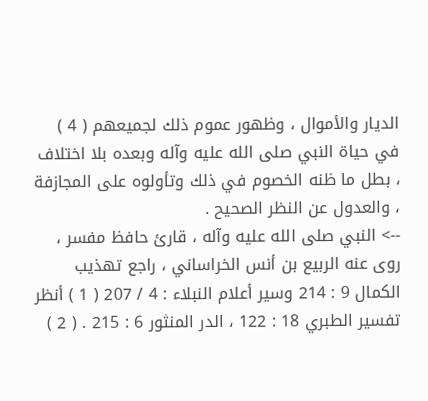الديار والأموال ، وظهور عموم ذلك لجميعهم ( 4 ) في حياة النبي صلى الله عليه وآله وبعده بلا اختلاف ، بطل ما ظنه الخصوم في ذلك وتأولوه على المجازفة ، والعدول عن النظر الصحيح .
--> النبي صلى الله عليه وآله ، قارئ حافظ مفسر ، روى عنه الربيع بن أنس الخراساني ، راجع تهذيب الكمال 9 : 214 وسير أعلام النبلاء : 4 / 207 ( 1 ) أنظر تفسير الطبري 18 : 122 ، الدر المنثور 6 : 215 . ( 2 )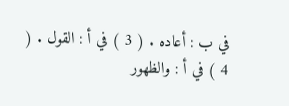في ب : أعاده . ( 3 ) في أ : القول . ( 4 ) في أ : والظهور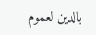بالدين لعموم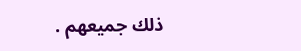ذلك جميعهم .